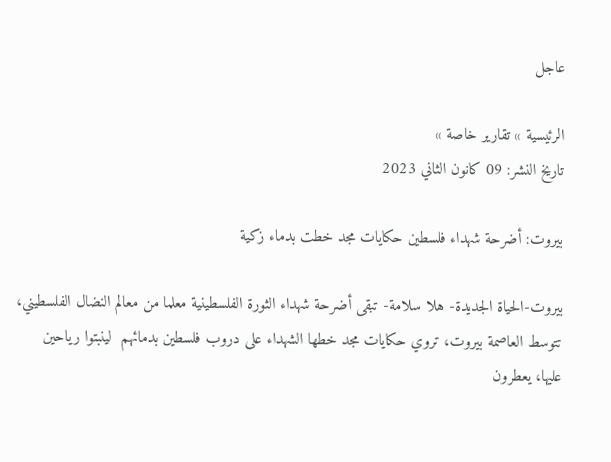عاجل

الرئيسية » تقارير خاصة »
تاريخ النشر: 09 كانون الثاني 2023

بيروت: أضرحة شهداء فلسطين حكايات مجد خطت بدماء زكية

بيروت-الحياة الجديدة- هلا سلامة- تبقى أضرحة شهداء الثورة الفلسطينية معلما من معالم النضال الفلسطيني، تتوسط العاصمة بيروت، تروي حكايات مجد خطها الشهداء على دروب فلسطين بدمائهم  لينبتوا رياحين عليها، يعطرون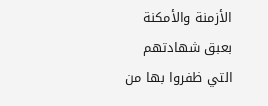الأزمنة والأمكنة بعبق شهادتهم التي ظفروا بها من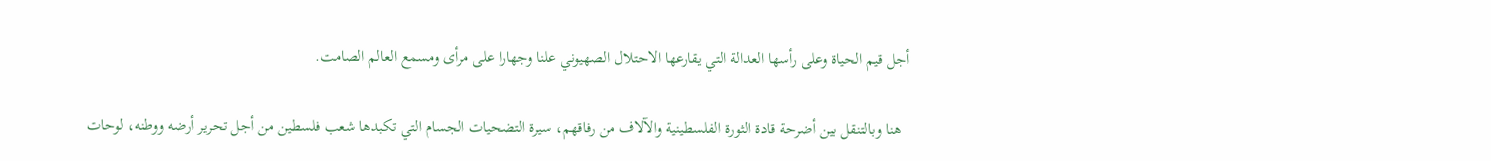أجل قيم الحياة وعلى رأسها العدالة التي يقارعها الاحتلال الصهيوني علنا وجهارا على مرأى ومسمع العالم الصامت.

  هنا وبالتنقل بين أضرحة قادة الثورة الفلسطينية والآلاف من رفاقهم، سيرة التضحيات الجسام التي تكبدها شعب فلسطين من أجل تحرير أرضه ووطنه، لوحات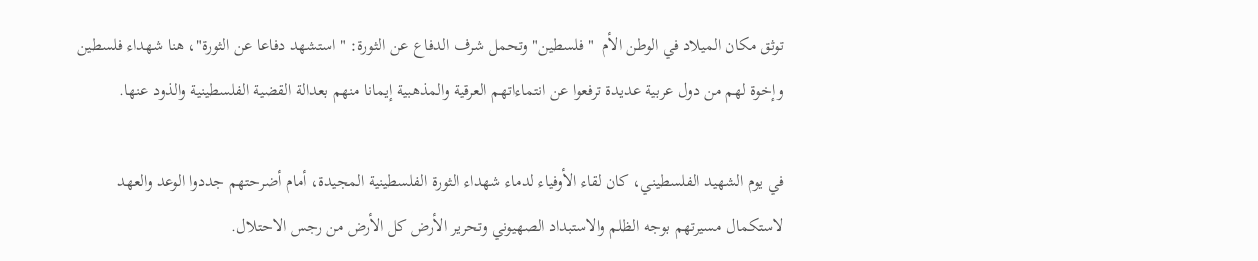توثق مكان الميلاد في الوطن الأم  "فلسطين" وتحمل شرف الدفاع عن الثورة: "استشهد دفاعا عن الثورة"، هنا شهداء فلسطين وإخوة لهم من دول عربية عديدة ترفعوا عن انتماءاتهم العرقية والمذهبية إيمانا منهم بعدالة القضية الفلسطينية والذود عنها.

في يوم الشهيد الفلسطيني، كان لقاء الأوفياء لدماء شهداء الثورة الفلسطينية المجيدة، أمام أضرحتهم جددوا الوعد والعهد لاستكمال مسيرتهم بوجه الظلم والاستبداد الصهيوني وتحرير الأرض كل الأرض من رجس الاحتلال.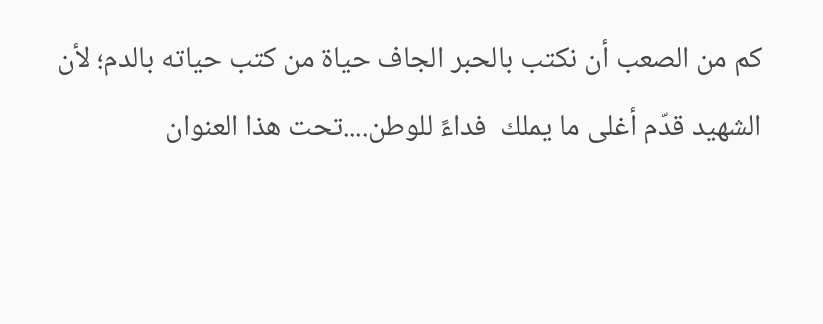كم من الصعب أن نكتب بالحبر الجاف حياة من كتب حياته بالدم؛ لأن الشهيد قدّم أغلى ما يملك  فداءً للوطن....تحت هذا العنوان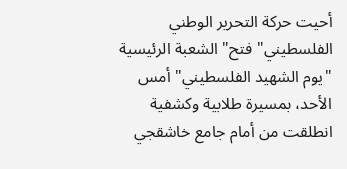أحيت حركة التحرير الوطني الفلسطيني" فتح" الشعبة الرئيسية "يوم الشهيد الفلسطيني" أمس الأحد، بمسيرة طلابية وكشفية انطلقت من أمام جامع خاشقجي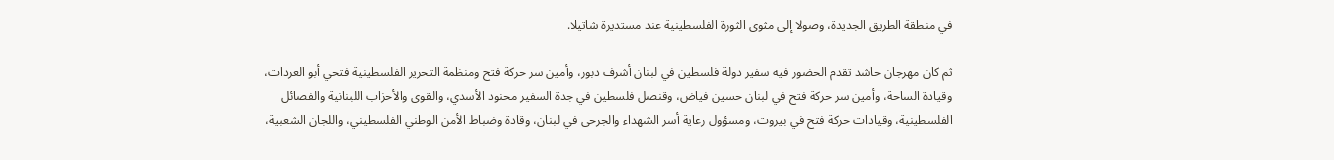في منطقة الطريق الجديدة، وصولا إلى مثوى الثورة الفلسطينية عند مستديرة شاتيلا.

ثم كان مهرجان حاشد تقدم الحضور فيه سفير دولة فلسطين في لبنان أشرف دبور، وأمين سر حركة فتح ومنظمة التحرير الفلسطينية فتحي أبو العردات، وقيادة الساحة، وأمين سر حركة فتح في لبنان حسين فياض، وقنصل فلسطين في جدة السفير محنود الأسدي، والقوى والأحزاب اللبنانية والفصائل الفلسطينية، وقيادات حركة فتح في بيروت، ومسؤول رعاية أسر الشهداء والجرحى في لبنان، وقادة وضباط الأمن الوطني الفلسطيني، واللجان الشعبية،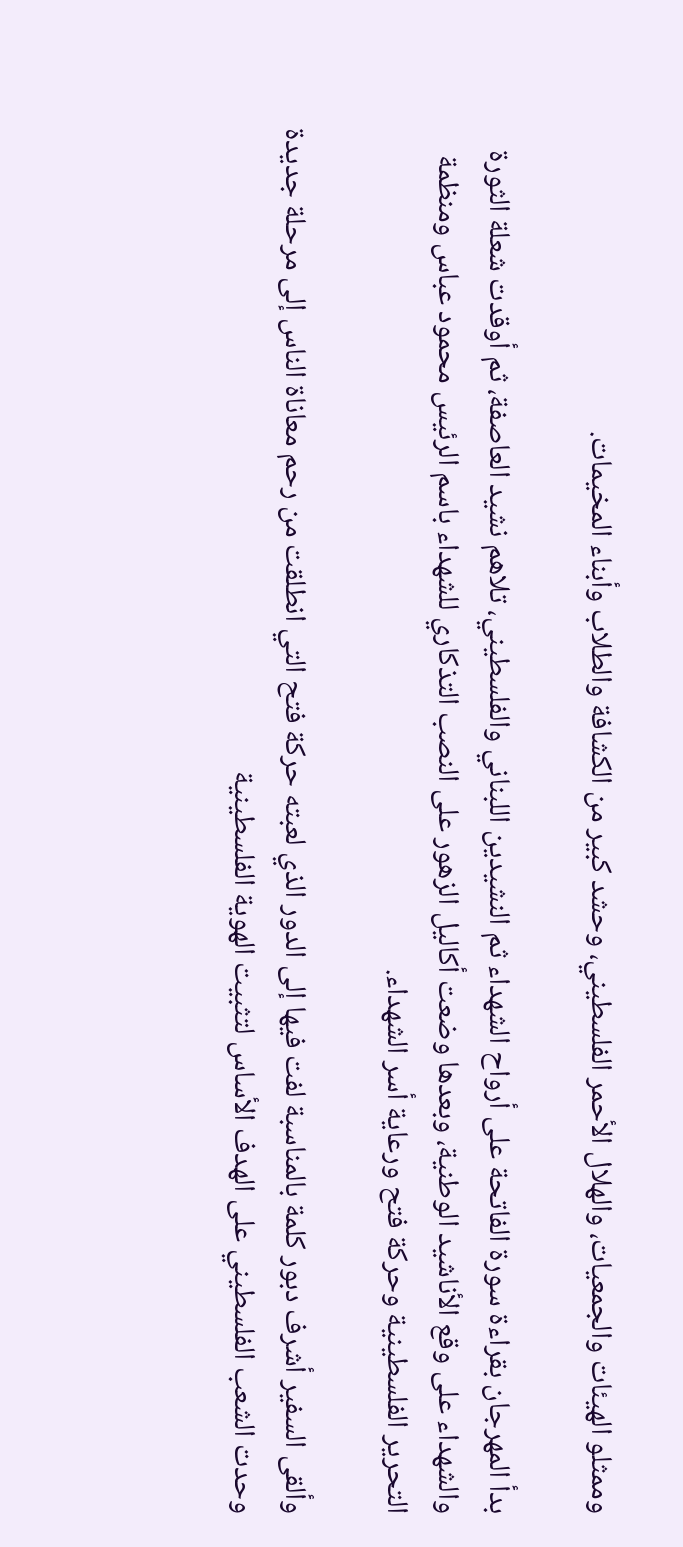وممثلو الهيئات والجمعيات، والهلال الأحمر الفلسطيني، وحشد كبير من الكشافة والطلاب وأبناء المخيمات.

بدأ المهرجان بقراءة سورة الفاتحة على أرواح الشهداء ثم النشيدين اللبناني والفلسطيني، تلاهم نشيد العاصفة، ثم أوقدت شعلة الثورة والشهداء على وقع الأناشيد الوطنية، وبعدها وضعت أكاليل الزهور على النصب التذكاري للشهداء باسم الرئيس محمود عباس ومنظمة التحرير الفلسطينية وحركة فتح ورعاية أسر الشهداء.

وألقى السفير أشرف دبور كلمة بالمناسبة لفت فيها إلى الدور الذي لعبته حركة فتح التي انطلقت من رحم معاناة الناس إلى مرحلة جديدة وحدت الشعب الفلسطيني على الهدف الأساس لتثبيت الهوية الفلسطينية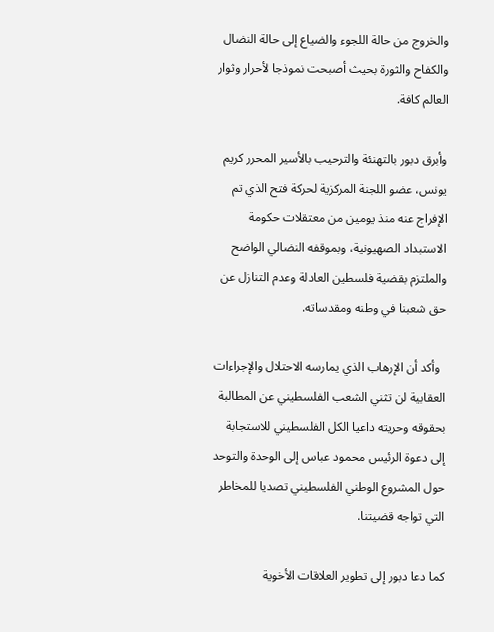والخروج من حالة اللجوء والضياع إلى حالة النضال والكفاح والثورة بحيث أصبحت نموذجا لأحرار وثوار العالم كافة.

وأبرق دبور بالتهنئة والترحيب بالأسير المحرر كريم يونس، عضو اللجنة المركزية لحركة فتح الذي تم الإفراج عنه منذ يومين من معتقلات حكومة الاستبداد الصهيونية، وبموقفه النضالي الواضح والملتزم بقضية فلسطين العادلة وعدم التنازل عن حق شعبنا في وطنه ومقدساته.

  وأكد أن الإرهاب الذي يمارسه الاحتلال والإجراءات العقابية لن تثني الشعب الفلسطيني عن المطالبة بحقوقه وحريته داعيا الكل الفلسطيني للاستجابة إلى دعوة الرئيس محمود عباس إلى الوحدة والتوحد حول المشروع الوطني الفلسطيني تصديا للمخاطر التي تواجه قضيتنا.

كما دعا دبور إلى تطوير العلاقات الأخوية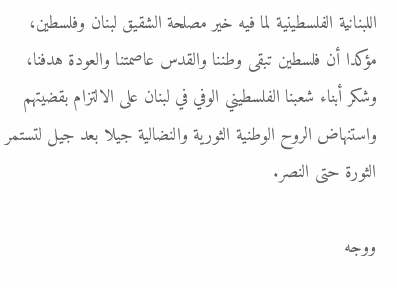اللبنانية الفلسطينية لما فيه خير مصلحة الشقيق لبنان وفلسطين، مؤكدا أن فلسطين تبقى وطننا والقدس عاصمتنا والعودة هدفنا، وشكر أبناء شعبنا الفلسطيني الوفي في لبنان على الالتزام بقضيتهم واستنهاض الروح الوطنية الثورية والنضالية جيلا بعد جيل لتستمر الثورة حتى النصر.

ووجه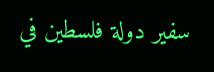سفير دولة فلسطين في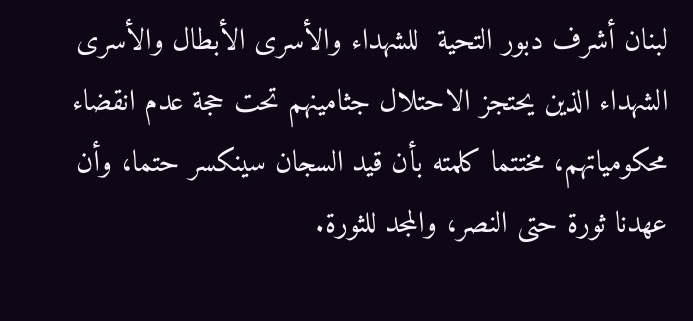لبنان أشرف دبور التحية  للشهداء والأسرى الأبطال والأسرى الشهداء الذين يحتجز الاحتلال جثامينهم تحت حجة عدم انقضاء محكومياتهم، مختتما كلمته بأن قيد السجان سينكسر حتما، وأن عهدنا ثورة حتى النصر، والمجد للثورة.